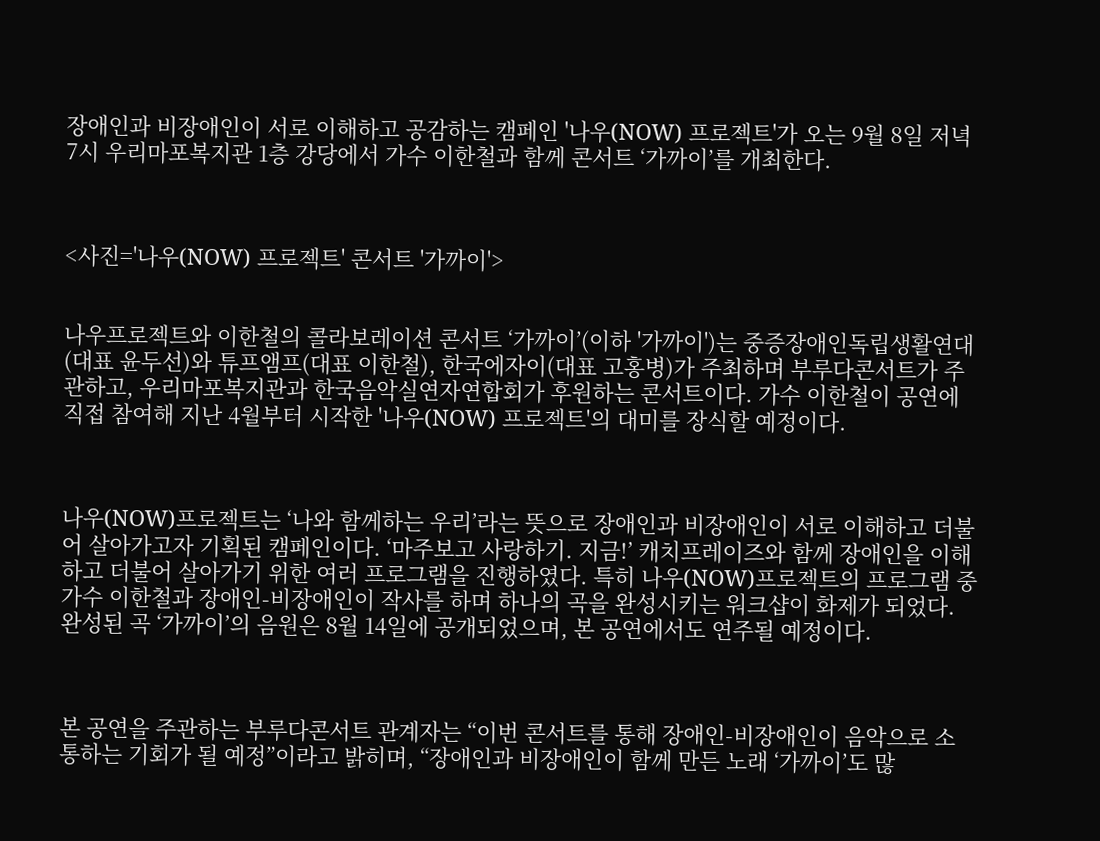장애인과 비장애인이 서로 이해하고 공감하는 캠페인 '나우(NOW) 프로젝트'가 오는 9월 8일 저녁 7시 우리마포복지관 1층 강당에서 가수 이한철과 함께 콘서트 ‘가까이’를 개최한다.



<사진='나우(NOW) 프로젝트' 콘서트 '가까이'>


나우프로젝트와 이한철의 콜라보레이션 콘서트 ‘가까이’(이하 '가까이')는 중증장애인독립생활연대(대표 윤두선)와 튜프앰프(대표 이한철), 한국에자이(대표 고홍병)가 주최하며 부루다콘서트가 주관하고, 우리마포복지관과 한국음악실연자연합회가 후원하는 콘서트이다. 가수 이한철이 공연에 직접 참여해 지난 4월부터 시작한 '나우(NOW) 프로젝트'의 대미를 장식할 예정이다.



나우(NOW)프로젝트는 ‘나와 함께하는 우리’라는 뜻으로 장애인과 비장애인이 서로 이해하고 더불어 살아가고자 기획된 캠페인이다. ‘마주보고 사랑하기. 지금!’ 캐치프레이즈와 함께 장애인을 이해하고 더불어 살아가기 위한 여러 프로그램을 진행하였다. 특히 나우(NOW)프로젝트의 프로그램 중 가수 이한철과 장애인-비장애인이 작사를 하며 하나의 곡을 완성시키는 워크샵이 화제가 되었다. 완성된 곡 ‘가까이’의 음원은 8월 14일에 공개되었으며, 본 공연에서도 연주될 예정이다.



본 공연을 주관하는 부루다콘서트 관계자는 “이번 콘서트를 통해 장애인-비장애인이 음악으로 소통하는 기회가 될 예정”이라고 밝히며, “장애인과 비장애인이 함께 만든 노래 ‘가까이’도 많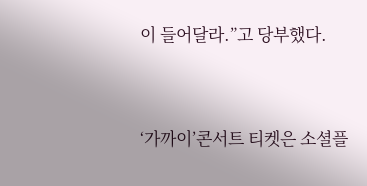이 들어달라.”고 당부했다.



‘가까이’콘서트 티켓은 소셜플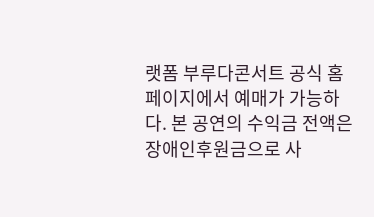랫폼 부루다콘서트 공식 홈페이지에서 예매가 가능하다. 본 공연의 수익금 전액은 장애인후원금으로 사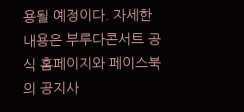용될 예정이다. 자세한 내용은 부루다콘서트 공식 홈페이지와 페이스북의 공지사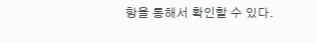항을 통해서 확인할 수 있다.